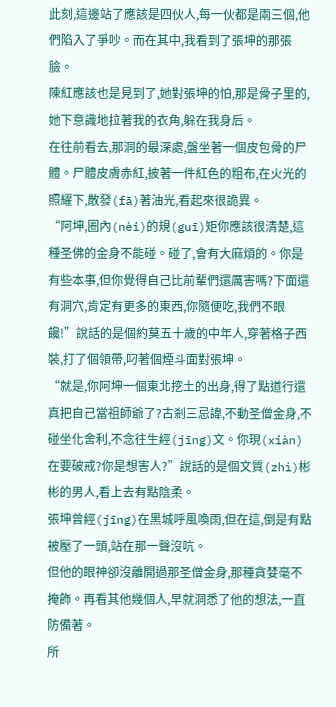此刻,這邊站了應該是四伙人,每一伙都是兩三個,他們陷入了爭吵。而在其中,我看到了張坤的那張臉。
陳紅應該也是見到了,她對張坤的怕,那是骨子里的,她下意識地拉著我的衣角,躲在我身后。
在往前看去,那洞的最深處,盤坐著一個皮包骨的尸體。尸體皮膚赤紅,披著一件紅色的粗布,在火光的照耀下,散發(fā)著油光,看起來很詭異。
“阿坤,圈內(nèi)的規(guī)矩你應該很清楚,這種圣佛的金身不能碰。碰了,會有大麻煩的。你是有些本事,但你覺得自己比前輩們還厲害嗎?下面還有洞穴,肯定有更多的東西,你隨便吃,我們不眼饞!”說話的是個約莫五十歲的中年人,穿著格子西裝,打了個領帶,叼著個煙斗面對張坤。
“就是,你阿坤一個東北挖土的出身,得了點道行還真把自己當祖師爺了?古剎三忌諱,不動圣僧金身,不碰坐化舍利,不念往生經(jīng)文。你現(xiàn)在要破戒?你是想害人?”說話的是個文質(zhì)彬彬的男人,看上去有點陰柔。
張坤曾經(jīng)在黑城呼風喚雨,但在這,倒是有點被壓了一頭,站在那一聲沒吭。
但他的眼神卻沒離開過那圣僧金身,那種貪婪毫不掩飾。再看其他幾個人,早就洞悉了他的想法,一直防備著。
所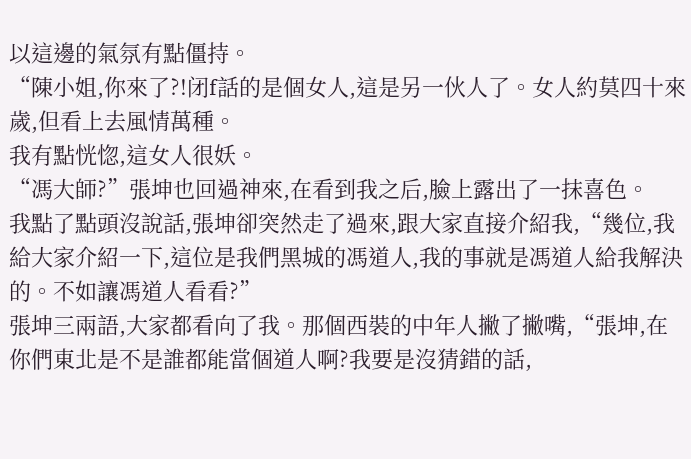以這邊的氣氛有點僵持。
“陳小姐,你來了?!闭f話的是個女人,這是另一伙人了。女人約莫四十來歲,但看上去風情萬種。
我有點恍惚,這女人很妖。
“馮大師?”張坤也回過神來,在看到我之后,臉上露出了一抹喜色。
我點了點頭沒說話,張坤卻突然走了過來,跟大家直接介紹我,“幾位,我給大家介紹一下,這位是我們黑城的馮道人,我的事就是馮道人給我解決的。不如讓馮道人看看?”
張坤三兩語,大家都看向了我。那個西裝的中年人撇了撇嘴,“張坤,在你們東北是不是誰都能當個道人啊?我要是沒猜錯的話,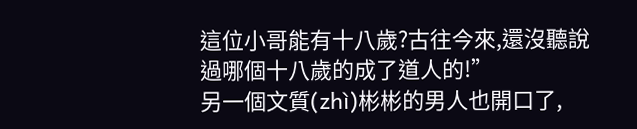這位小哥能有十八歲?古往今來,還沒聽說過哪個十八歲的成了道人的!”
另一個文質(zhì)彬彬的男人也開口了,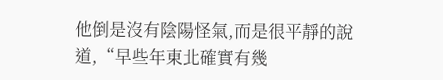他倒是沒有陰陽怪氣,而是很平靜的說道,“早些年東北確實有幾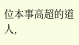位本事高超的道人,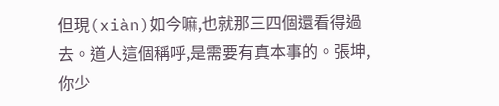但現(xiàn)如今嘛,也就那三四個還看得過去。道人這個稱呼,是需要有真本事的。張坤,你少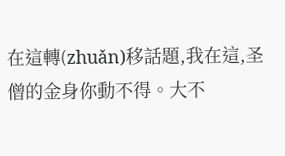在這轉(zhuǎn)移話題,我在這,圣僧的金身你動不得。大不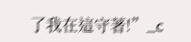了我在這守著!”_c